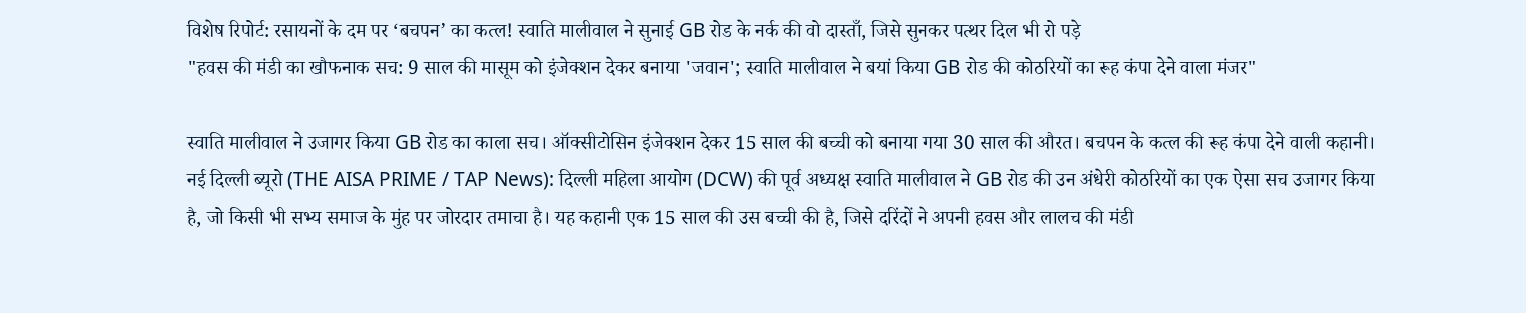विशेष रिपोर्ट: रसायनों के दम पर ‘बचपन’ का कत्ल! स्वाति मालीवाल ने सुनाई GB रोड के नर्क की वो दास्ताँ, जिसे सुनकर पत्थर दिल भी रो पड़े
"हवस की मंडी का खौफनाक सच: 9 साल की मासूम को इंजेक्शन देकर बनाया 'जवान'; स्वाति मालीवाल ने बयां किया GB रोड की कोठरियों का रूह कंपा देने वाला मंजर"

स्वाति मालीवाल ने उजागर किया GB रोड का काला सच। ऑक्सीटोसिन इंजेक्शन देकर 15 साल की बच्ची को बनाया गया 30 साल की औरत। बचपन के कत्ल की रूह कंपा देने वाली कहानी।
नई दिल्ली ब्यूरो (THE AISA PRIME / TAP News): दिल्ली महिला आयोग (DCW) की पूर्व अध्यक्ष स्वाति मालीवाल ने GB रोड की उन अंधेरी कोठरियों का एक ऐसा सच उजागर किया है, जो किसी भी सभ्य समाज के मुंह पर जोरदार तमाचा है। यह कहानी एक 15 साल की उस बच्ची की है, जिसे दरिंदों ने अपनी हवस और लालच की मंडी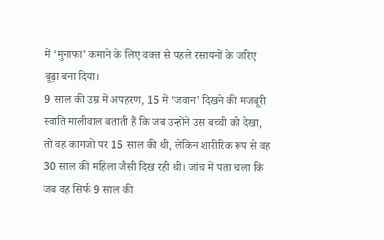में ‘मुनाफा’ कमाने के लिए वक्त से पहले रसायनों के जरिए बूढ़ा बना दिया।
9 साल की उम्र में अपहरण, 15 में ‘जवान’ दिखने की मजबूरी
स्वाति मालीवाल बताती हैं कि जब उन्होंने उस बच्ची को देखा, तो वह कागजों पर 15 साल की थी, लेकिन शारीरिक रूप से वह 30 साल की महिला जैसी दिख रही थी। जांच में पता चला कि जब वह सिर्फ 9 साल की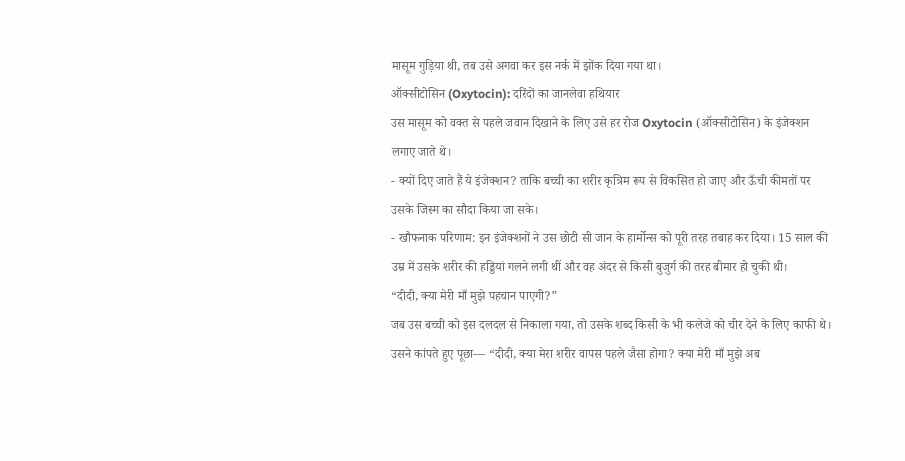मासूम गुड़िया थी, तब उसे अगवा कर इस नर्क में झोंक दिया गया था।
ऑक्सीटोसिन (Oxytocin): दरिंदों का जानलेवा हथियार
उस मासूम को वक्त से पहले जवान दिखाने के लिए उसे हर रोज Oxytocin (ऑक्सीटोसिन) के इंजेक्शन लगाए जाते थे।
- क्यों दिए जाते हैं ये इंजेक्शन? ताकि बच्ची का शरीर कृत्रिम रूप से विकसित हो जाए और ऊँची कीमतों पर उसके जिस्म का सौदा किया जा सके।
- खौफनाक परिणाम: इन इंजेक्शनों ने उस छोटी सी जान के हार्मोन्स को पूरी तरह तबाह कर दिया। 15 साल की उम्र में उसके शरीर की हड्डियां गलने लगी थीं और वह अंदर से किसी बुजुर्ग की तरह बीमार हो चुकी थी।
“दीदी, क्या मेरी माँ मुझे पहचान पाएगी?”
जब उस बच्ची को इस दलदल से निकाला गया, तो उसके शब्द किसी के भी कलेजे को चीर देने के लिए काफी थे। उसने कांपते हुए पूछा— “दीदी, क्या मेरा शरीर वापस पहले जैसा होगा? क्या मेरी माँ मुझे अब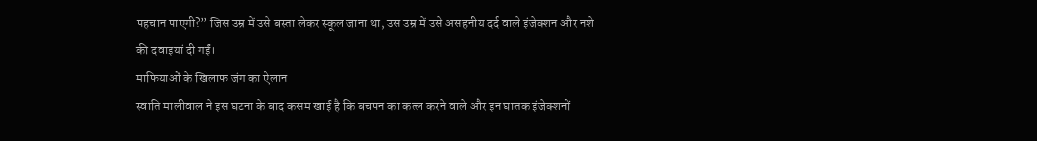पहचान पाएगी?” जिस उम्र में उसे बस्ता लेकर स्कूल जाना था, उस उम्र में उसे असहनीय दर्द वाले इंजेक्शन और नशे की दवाइयां दी गईं।
माफियाओं के खिलाफ जंग का ऐलान
स्वाति मालीवाल ने इस घटना के बाद कसम खाई है कि बचपन का कत्ल करने वाले और इन घातक इंजेक्शनों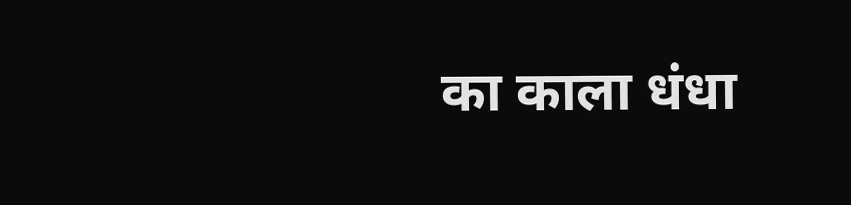का काला धंधा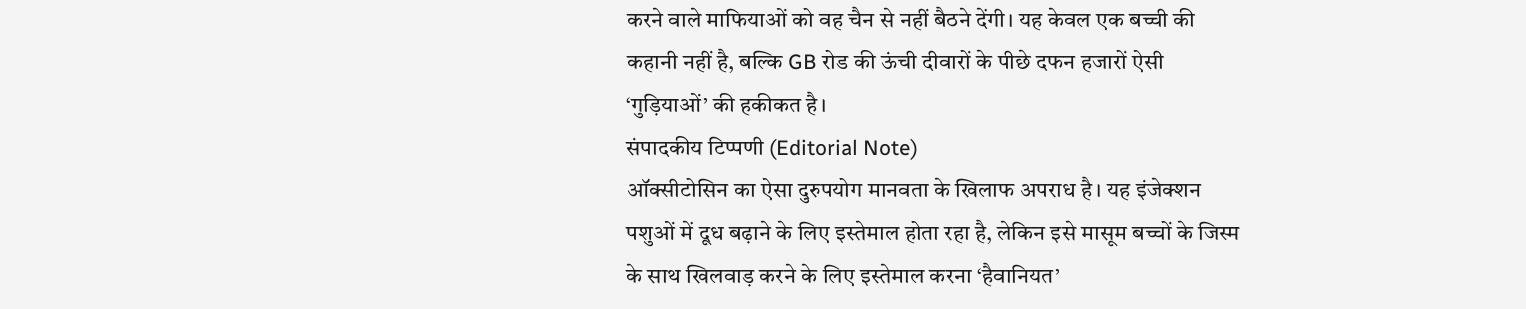करने वाले माफियाओं को वह चैन से नहीं बैठने देंगी। यह केवल एक बच्ची की कहानी नहीं है, बल्कि GB रोड की ऊंची दीवारों के पीछे दफन हजारों ऐसी ‘गुड़ियाओं’ की हकीकत है।
संपादकीय टिप्पणी (Editorial Note)
ऑक्सीटोसिन का ऐसा दुरुपयोग मानवता के खिलाफ अपराध है। यह इंजेक्शन पशुओं में दूध बढ़ाने के लिए इस्तेमाल होता रहा है, लेकिन इसे मासूम बच्चों के जिस्म के साथ खिलवाड़ करने के लिए इस्तेमाल करना ‘हैवानियत’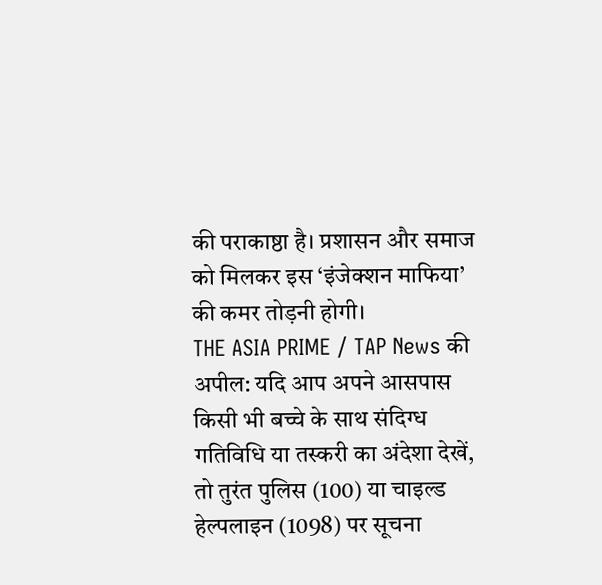की पराकाष्ठा है। प्रशासन और समाज को मिलकर इस ‘इंजेक्शन माफिया’ की कमर तोड़नी होगी।
THE ASIA PRIME / TAP News की अपील: यदि आप अपने आसपास किसी भी बच्चे के साथ संदिग्ध गतिविधि या तस्करी का अंदेशा देखें, तो तुरंत पुलिस (100) या चाइल्ड हेल्पलाइन (1098) पर सूचना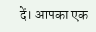दें। आपका एक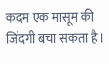कदम एक मासूम की जिंदगी बचा सकता है।